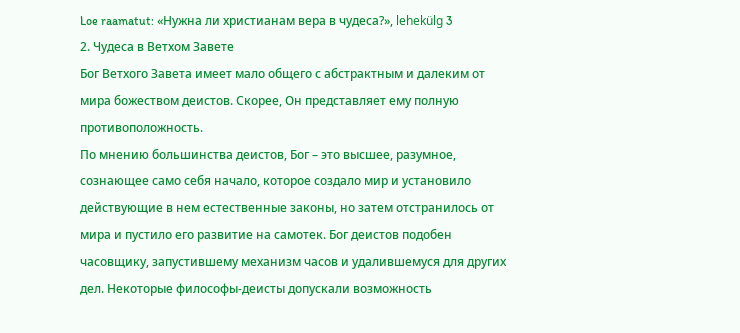Loe raamatut: «Нужна ли христианам вера в чудеса?», lehekülg 3
2. Чудеса в Ветхом Завете
Бог Ветхого Завета имеет мало общего с абстрактным и далеким от мира божеством деистов. Скорее, Он представляет ему полную противоположность.
По мнению большинства деистов, Бог – это высшее, разумное, сознающее само себя начало, которое создало мир и установило действующие в нем естественные законы, но затем отстранилось от мира и пустило его развитие на самотек. Бог деистов подобен часовщику, запустившему механизм часов и удалившемуся для других дел. Некоторые философы-деисты допускали возможность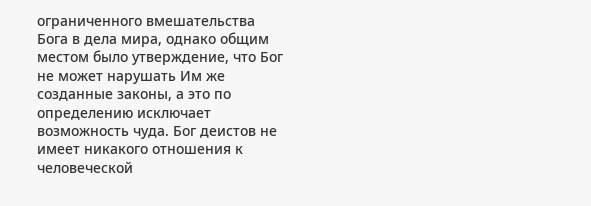ограниченного вмешательства Бога в дела мира, однако общим местом было утверждение, что Бог не может нарушать Им же созданные законы, а это по определению исключает возможность чуда. Бог деистов не имеет никакого отношения к человеческой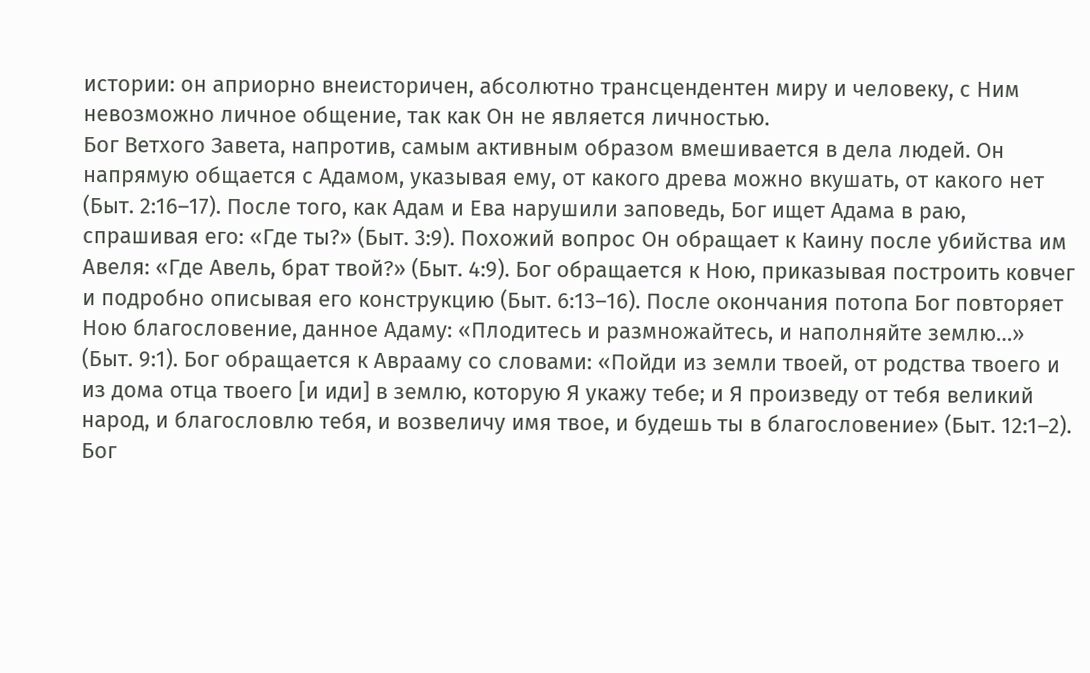истории: он априорно внеисторичен, абсолютно трансцендентен миру и человеку, с Ним невозможно личное общение, так как Он не является личностью.
Бог Ветхого Завета, напротив, самым активным образом вмешивается в дела людей. Он напрямую общается с Адамом, указывая ему, от какого древа можно вкушать, от какого нет (Быт. 2:16–17). После того, как Адам и Ева нарушили заповедь, Бог ищет Адама в раю, спрашивая его: «Где ты?» (Быт. 3:9). Похожий вопрос Он обращает к Каину после убийства им Авеля: «Где Авель, брат твой?» (Быт. 4:9). Бог обращается к Ною, приказывая построить ковчег и подробно описывая его конструкцию (Быт. 6:13–16). После окончания потопа Бог повторяет Ною благословение, данное Адаму: «Плодитесь и размножайтесь, и наполняйте землю…» (Быт. 9:1). Бог обращается к Аврааму со словами: «Пойди из земли твоей, от родства твоего и из дома отца твоего [и иди] в землю, которую Я укажу тебе; и Я произведу от тебя великий народ, и благословлю тебя, и возвеличу имя твое, и будешь ты в благословение» (Быт. 12:1–2). Бог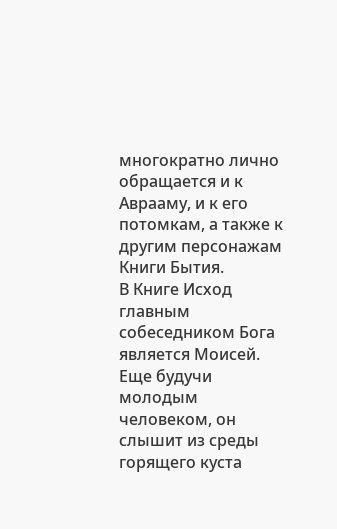многократно лично обращается и к Аврааму, и к его потомкам, а также к другим персонажам Книги Бытия.
В Книге Исход главным собеседником Бога является Моисей. Еще будучи молодым человеком, он слышит из среды горящего куста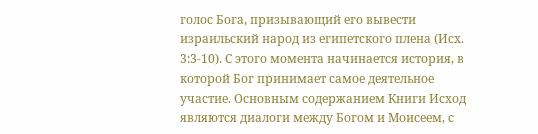голос Бога, призывающий его вывести израильский народ из египетского плена (Исх. 3:3-10). С этого момента начинается история, в которой Бог принимает самое деятельное участие. Основным содержанием Книги Исход являются диалоги между Богом и Моисеем, с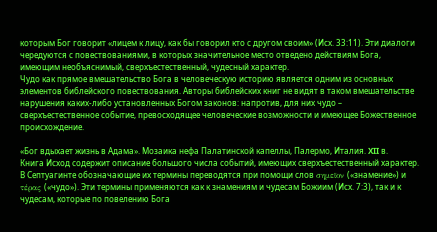которым Бог говорит «лицем к лицу, как бы говорил кто с другом своим» (Исх. 33:11). Эти диалоги чередуются с повествованиями, в которых значительное место отведено действиям Бога, имеющим необъяснимый, сверхъестественный, чудесный характер.
Чудо как прямое вмешательство Бога в человеческую историю является одним из основных элементов библейского повествования. Авторы библейских книг не видят в таком вмешательстве нарушения каких-либо установленных Богом законов: напротив, для них чудо – сверхъестественное событие, превосходящее человеческие возможности и имеющее Божественное происхождение.

«Бог вдыхает жизнь в Адама». Мозаика нефа Палатинской капеллы, Палермо, Италия. XII в.
Книга Исход содержит описание большого числа событий, имеющих сверхъестественный характер. В Септуагинте обозначающие их термины переводятся при помощи слов σημεϊον («знамение») и τέρας («чудо»). Эти термины применяются как к знамениям и чудесам Божиим (Исх. 7:3), так и к чудесам, которые по повелению Бога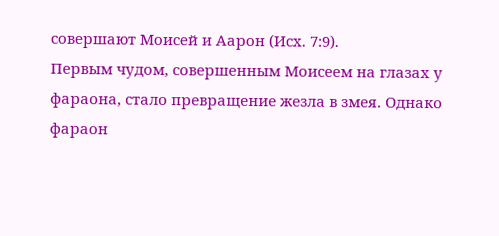совершают Моисей и Аарон (Исх. 7:9).
Первым чудом, совершенным Моисеем на глазах у фараона, стало превращение жезла в змея. Однако фараон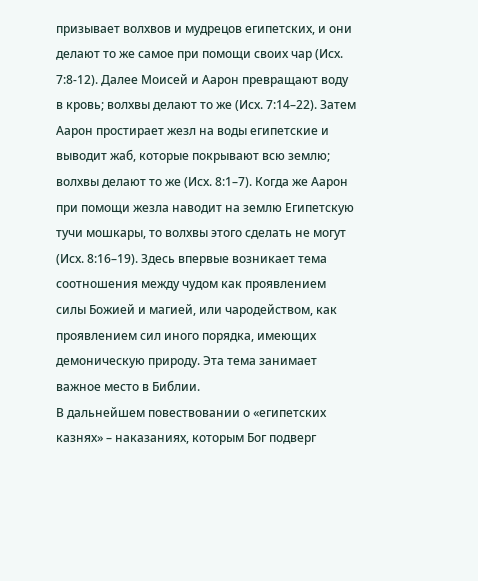призывает волхвов и мудрецов египетских, и они делают то же самое при помощи своих чар (Исх. 7:8-12). Далее Моисей и Аарон превращают воду в кровь; волхвы делают то же (Исх. 7:14–22). Затем Аарон простирает жезл на воды египетские и выводит жаб, которые покрывают всю землю; волхвы делают то же (Исх. 8:1–7). Когда же Аарон при помощи жезла наводит на землю Египетскую тучи мошкары, то волхвы этого сделать не могут (Исх. 8:16–19). Здесь впервые возникает тема соотношения между чудом как проявлением силы Божией и магией, или чародейством, как проявлением сил иного порядка, имеющих демоническую природу. Эта тема занимает важное место в Библии.
В дальнейшем повествовании о «египетских казнях» – наказаниях, которым Бог подверг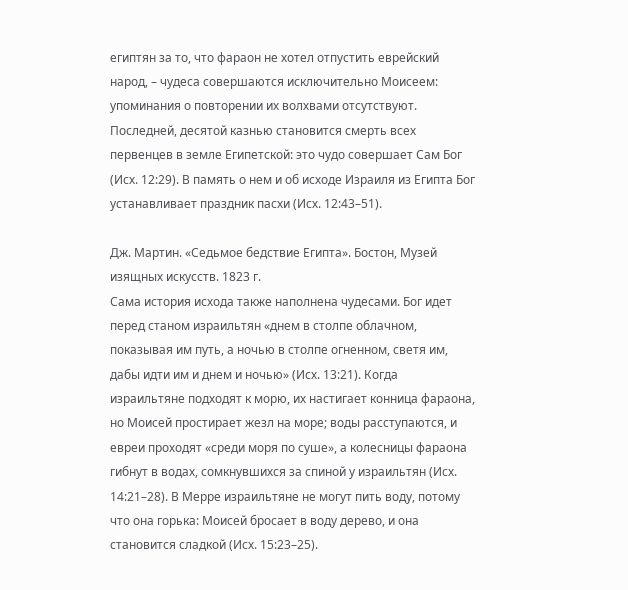египтян за то, что фараон не хотел отпустить еврейский народ, – чудеса совершаются исключительно Моисеем: упоминания о повторении их волхвами отсутствуют. Последней, десятой казнью становится смерть всех первенцев в земле Египетской: это чудо совершает Сам Бог (Исх. 12:29). В память о нем и об исходе Израиля из Египта Бог устанавливает праздник пасхи (Исх. 12:43–51).

Дж. Мартин. «Седьмое бедствие Египта». Бостон, Музей изящных искусств. 1823 г.
Сама история исхода также наполнена чудесами. Бог идет перед станом израильтян «днем в столпе облачном, показывая им путь, а ночью в столпе огненном, светя им, дабы идти им и днем и ночью» (Исх. 13:21). Когда израильтяне подходят к морю, их настигает конница фараона, но Моисей простирает жезл на море; воды расступаются, и евреи проходят «среди моря по суше», а колесницы фараона гибнут в водах, сомкнувшихся за спиной у израильтян (Исх. 14:21–28). В Мерре израильтяне не могут пить воду, потому что она горька: Моисей бросает в воду дерево, и она становится сладкой (Исх. 15:23–25).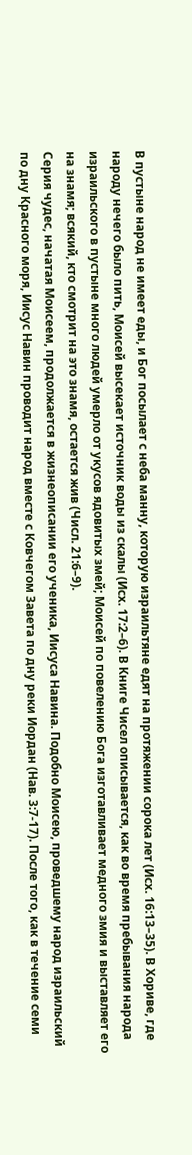В пустыне народ не имеет еды, и Бог посылает с неба манну, которую израильтяне едят на протяжении сорока лет (Исх. 16:13–35). В Хориве, где народу нечего было пить, Моисей высекает источник воды из скалы (Исх. 17:2–6). В Книге Чисел описывается, как во время пребывания народа израильского в пустыне много людей умерло от укусов ядовитых змей; Моисей по повелению Бога изготавливает медного змия и выставляет его на знамя; всякий, кто смотрит на это знамя, остается жив (Числ. 21:6–9).
Серия чудес, начатая Моисеем, продолжается в жизнеописании его ученика, Иисуса Навина. Подобно Моисею, проведшему народ израильский по дну Красного моря, Иисус Навин проводит народ вместе с Ковчегом Завета по дну реки Иордан (Нав. 3:7-17). После того, как в течение семи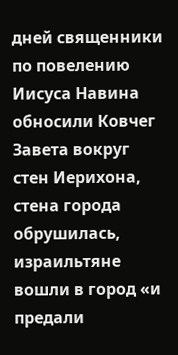дней священники по повелению Иисуса Навина обносили Ковчег Завета вокруг стен Иерихона, стена города обрушилась, израильтяне вошли в город «и предали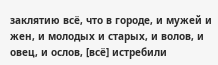заклятию всё, что в городе, и мужей и жен, и молодых и старых, и волов, и овец, и ослов, [всё] истребили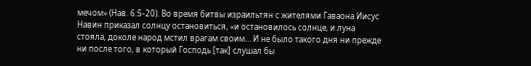мечом» (Нав. 6:5-20). Во время битвы израильтян с жителями Гаваона Иисус Навин приказал солнцу остановиться, «и остановилось солнце, и луна стояла, доколе народ мстил врагам своим… И не было такого дня ни прежде ни после того, в который Господь [так] слушал бы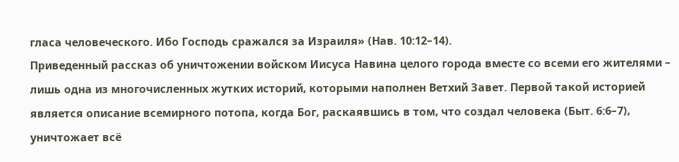гласа человеческого. Ибо Господь сражался за Израиля» (Нав. 10:12–14).
Приведенный рассказ об уничтожении войском Иисуса Навина целого города вместе со всеми его жителями – лишь одна из многочисленных жутких историй, которыми наполнен Ветхий Завет. Первой такой историей является описание всемирного потопа, когда Бог, раскаявшись в том, что создал человека (Быт. 6:6–7), уничтожает всё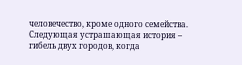человечество, кроме одного семейства. Следующая устрашающая история – гибель двух городов, когда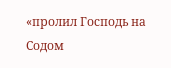«пролил Господь на Содом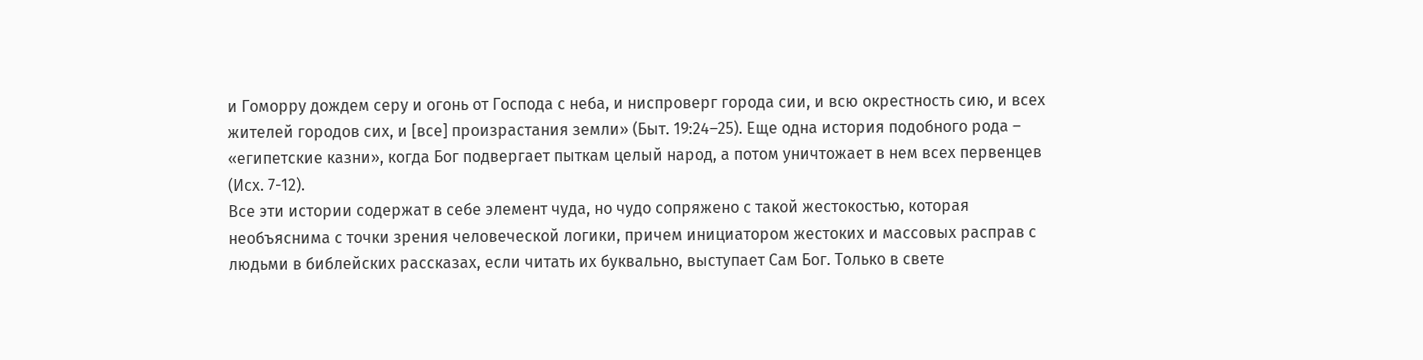и Гоморру дождем серу и огонь от Господа с неба, и ниспроверг города сии, и всю окрестность сию, и всех жителей городов сих, и [все] произрастания земли» (Быт. 19:24–25). Еще одна история подобного рода – «египетские казни», когда Бог подвергает пыткам целый народ, а потом уничтожает в нем всех первенцев (Исх. 7-12).
Все эти истории содержат в себе элемент чуда, но чудо сопряжено с такой жестокостью, которая необъяснима с точки зрения человеческой логики, причем инициатором жестоких и массовых расправ с людьми в библейских рассказах, если читать их буквально, выступает Сам Бог. Только в свете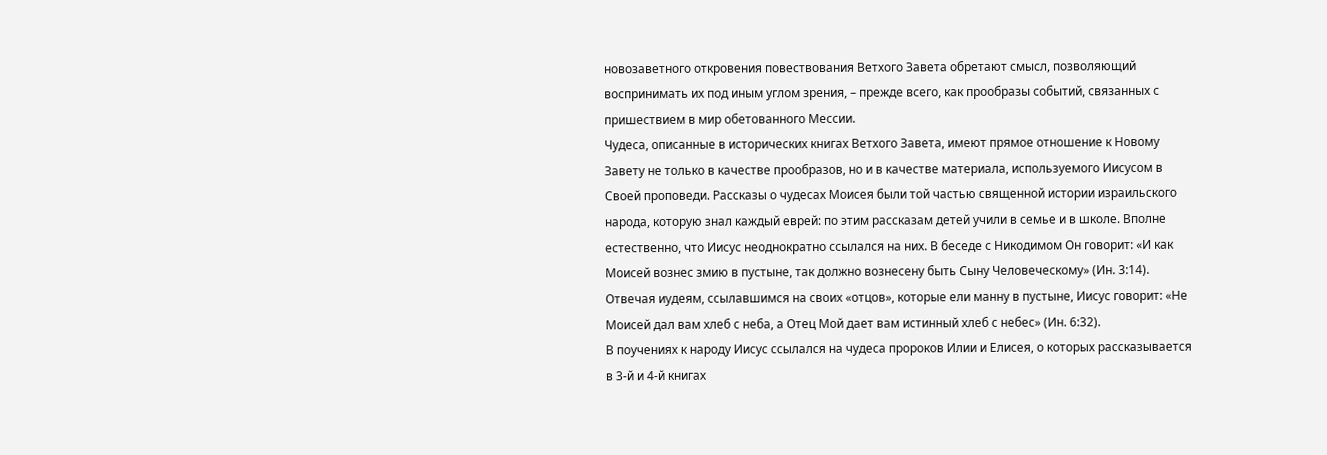новозаветного откровения повествования Ветхого Завета обретают смысл, позволяющий воспринимать их под иным углом зрения, – прежде всего, как прообразы событий, связанных с пришествием в мир обетованного Мессии.
Чудеса, описанные в исторических книгах Ветхого Завета, имеют прямое отношение к Новому Завету не только в качестве прообразов, но и в качестве материала, используемого Иисусом в Своей проповеди. Рассказы о чудесах Моисея были той частью священной истории израильского народа, которую знал каждый еврей: по этим рассказам детей учили в семье и в школе. Вполне естественно, что Иисус неоднократно ссылался на них. В беседе с Никодимом Он говорит: «И как Моисей вознес змию в пустыне, так должно вознесену быть Сыну Человеческому» (Ин. 3:14). Отвечая иудеям, ссылавшимся на своих «отцов», которые ели манну в пустыне, Иисус говорит: «Не Моисей дал вам хлеб с неба, а Отец Мой дает вам истинный хлеб с небес» (Ин. 6:32).
В поучениях к народу Иисус ссылался на чудеса пророков Илии и Елисея, о которых рассказывается в 3-й и 4-й книгах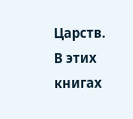Царств. В этих книгах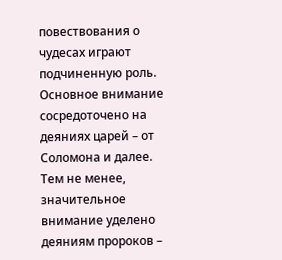повествования о чудесах играют подчиненную роль. Основное внимание сосредоточено на деяниях царей – от Соломона и далее. Тем не менее, значительное внимание уделено деяниям пророков –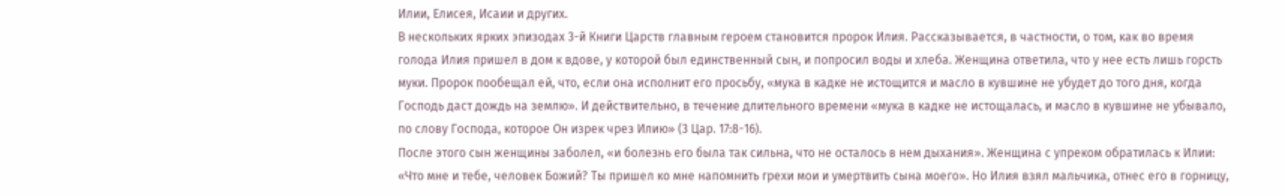Илии, Елисея, Исаии и других.
В нескольких ярких эпизодах 3-й Книги Царств главным героем становится пророк Илия. Рассказывается, в частности, о том, как во время голода Илия пришел в дом к вдове, у которой был единственный сын, и попросил воды и хлеба. Женщина ответила, что у нее есть лишь горсть муки. Пророк пообещал ей, что, если она исполнит его просьбу, «мука в кадке не истощится и масло в кувшине не убудет до того дня, когда Господь даст дождь на землю». И действительно, в течение длительного времени «мука в кадке не истощалась, и масло в кувшине не убывало, по слову Господа, которое Он изрек чрез Илию» (3 Цар. 17:8-16).
После этого сын женщины заболел, «и болезнь его была так сильна, что не осталось в нем дыхания». Женщина с упреком обратилась к Илии: «Что мне и тебе, человек Божий? Ты пришел ко мне напомнить грехи мои и умертвить сына моего». Но Илия взял мальчика, отнес его в горницу,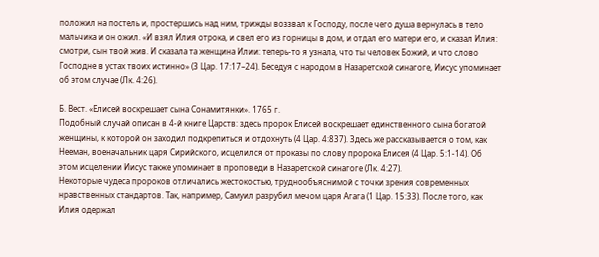положил на постель и, простершись над ним, трижды воззвал к Господу, после чего душа вернулась в тело мальчика и он ожил. «И взял Илия отрока, и свел его из горницы в дом, и отдал его матери его, и сказал Илия: смотри, сын твой жив. И сказала та женщина Илии: теперь-то я узнала, что ты человек Божий, и что слово Господне в устах твоих истинно» (3 Цар. 17:17–24). Беседуя с народом в Назаретской синагоге, Иисус упоминает об этом случае (Лк. 4:26).

Б. Вест. «Елисей воскрешает сына Сонамитянки». 1765 г.
Подобный случай описан в 4-й книге Царств: здесь пророк Елисей воскрешает единственного сына богатой женщины, к которой он заходил подкрепиться и отдохнуть (4 Цар. 4:837). Здесь же рассказывается о том, как Нееман, военачальник царя Сирийского, исцелился от проказы по слову пророка Елисея (4 Цар. 5:1-14). Об этом исцелении Иисус также упоминает в проповеди в Назаретской синагоге (Лк. 4:27).
Некоторые чудеса пророков отличались жестокостью, труднообъяснимой с точки зрения современных нравственных стандартов. Так, например, Самуил разрубил мечом царя Агага (1 Цар. 15:33). После того, как Илия одержал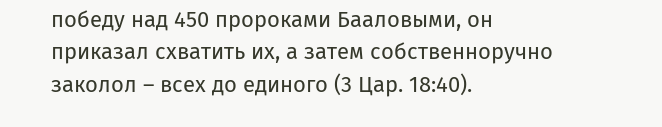победу над 450 пророками Бааловыми, он приказал схватить их, а затем собственноручно заколол – всех до единого (3 Цар. 18:40).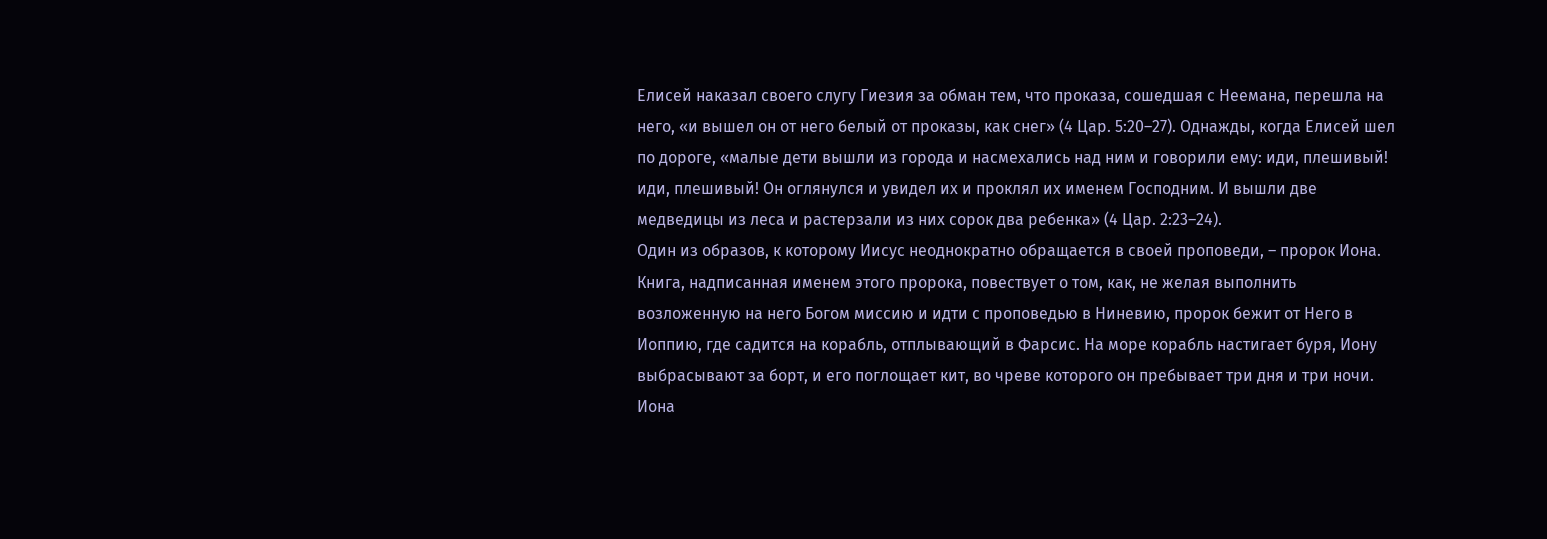Елисей наказал своего слугу Гиезия за обман тем, что проказа, сошедшая с Неемана, перешла на него, «и вышел он от него белый от проказы, как снег» (4 Цар. 5:20–27). Однажды, когда Елисей шел по дороге, «малые дети вышли из города и насмехались над ним и говорили ему: иди, плешивый! иди, плешивый! Он оглянулся и увидел их и проклял их именем Господним. И вышли две медведицы из леса и растерзали из них сорок два ребенка» (4 Цар. 2:23–24).
Один из образов, к которому Иисус неоднократно обращается в своей проповеди, – пророк Иона. Книга, надписанная именем этого пророка, повествует о том, как, не желая выполнить возложенную на него Богом миссию и идти с проповедью в Ниневию, пророк бежит от Него в Иоппию, где садится на корабль, отплывающий в Фарсис. На море корабль настигает буря, Иону выбрасывают за борт, и его поглощает кит, во чреве которого он пребывает три дня и три ночи. Иона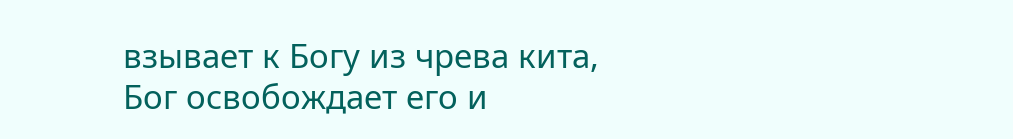взывает к Богу из чрева кита, Бог освобождает его и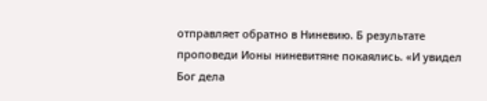отправляет обратно в Ниневию. Б результате проповеди Ионы ниневитяне покаялись. «И увидел Бог дела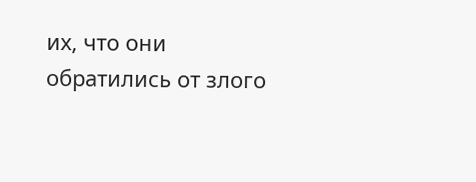их, что они обратились от злого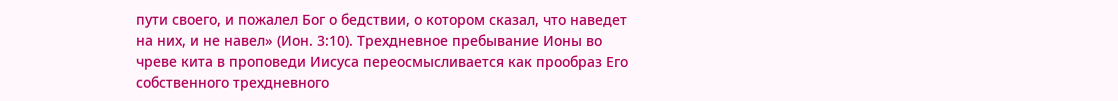пути своего, и пожалел Бог о бедствии, о котором сказал, что наведет на них, и не навел» (Ион. 3:10). Трехдневное пребывание Ионы во чреве кита в проповеди Иисуса переосмысливается как прообраз Его собственного трехдневного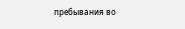пребывания во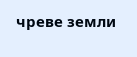чреве земли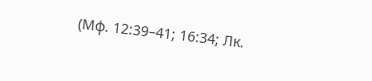(Мф. 12:39–41; 16:34; Лк.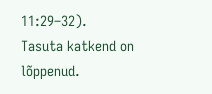11:29–32).
Tasuta katkend on lõppenud.